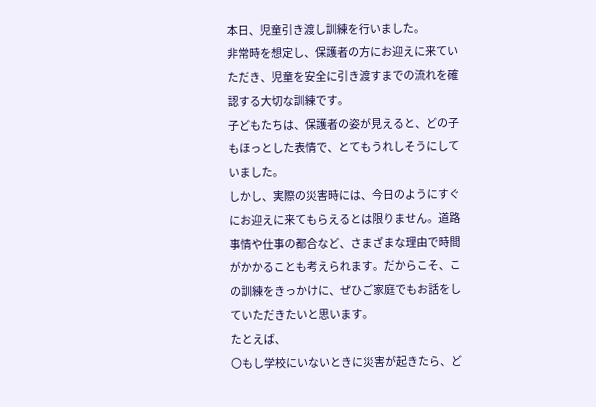本日、児童引き渡し訓練を行いました。
非常時を想定し、保護者の方にお迎えに来ていただき、児童を安全に引き渡すまでの流れを確認する大切な訓練です。
子どもたちは、保護者の姿が見えると、どの子もほっとした表情で、とてもうれしそうにしていました。
しかし、実際の災害時には、今日のようにすぐにお迎えに来てもらえるとは限りません。道路事情や仕事の都合など、さまざまな理由で時間がかかることも考えられます。だからこそ、この訓練をきっかけに、ぜひご家庭でもお話をしていただきたいと思います。
たとえば、
〇もし学校にいないときに災害が起きたら、ど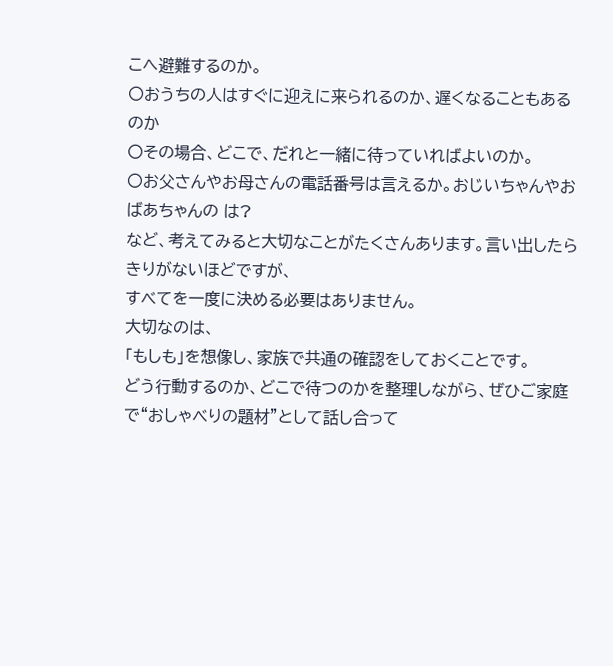こへ避難するのか。
〇おうちの人はすぐに迎えに来られるのか、遅くなることもあるのか
〇その場合、どこで、だれと一緒に待っていればよいのか。
〇お父さんやお母さんの電話番号は言えるか。おじいちゃんやおばあちゃんの は?
など、考えてみると大切なことがたくさんあります。言い出したらきりがないほどですが、
すべてを一度に決める必要はありません。
大切なのは、
「もしも」を想像し、家族で共通の確認をしておくことです。
どう行動するのか、どこで待つのかを整理しながら、ぜひご家庭で“おしゃべりの題材”として話し合って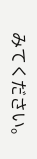みてください。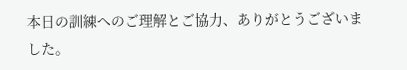本日の訓練へのご理解とご協力、ありがとうございました。